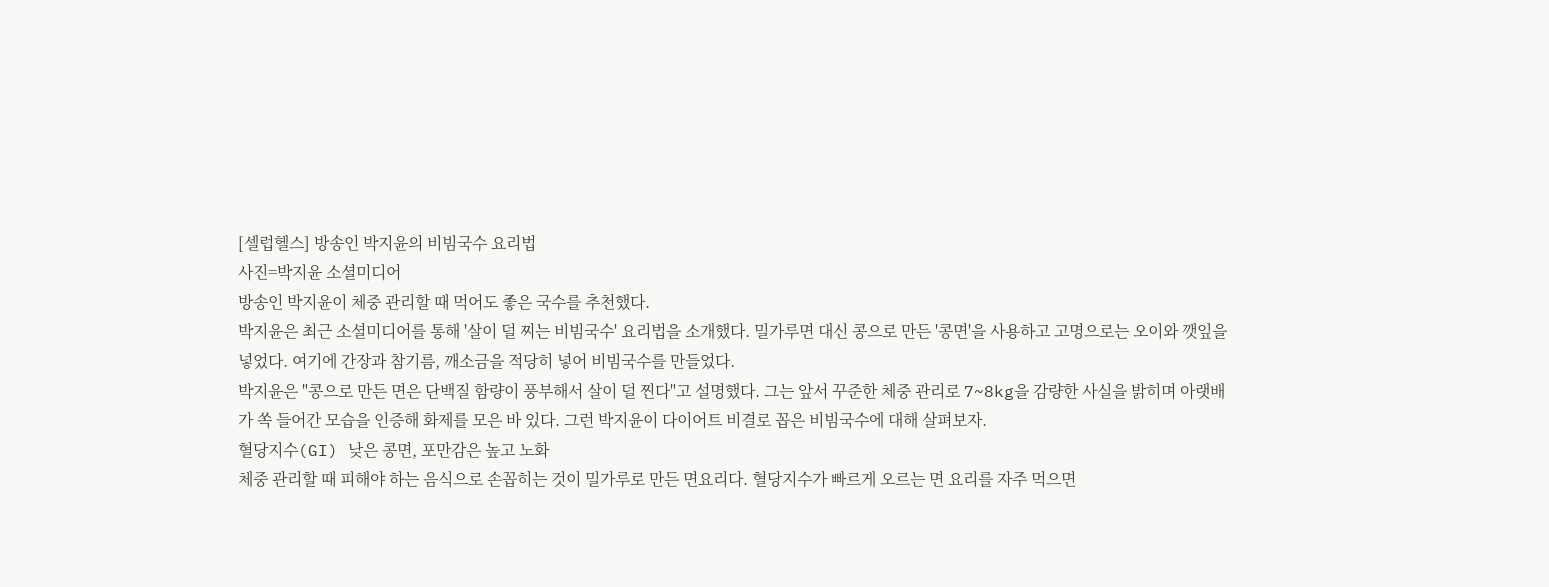[셀럽헬스] 방송인 박지윤의 비빔국수 요리법
사진=박지윤 소셜미디어
방송인 박지윤이 체중 관리할 때 먹어도 좋은 국수를 추천했다.
박지윤은 최근 소셜미디어를 통해 '살이 덜 찌는 비빔국수' 요리법을 소개했다. 밀가루면 대신 콩으로 만든 '콩면'을 사용하고 고명으로는 오이와 깻잎을 넣었다. 여기에 간장과 참기름, 깨소금을 적당히 넣어 비빔국수를 만들었다.
박지윤은 "콩으로 만든 면은 단백질 함량이 풍부해서 살이 덜 찐다"고 설명했다. 그는 앞서 꾸준한 체중 관리로 7~8kg을 감량한 사실을 밝히며 아랫배가 쏙 들어간 모습을 인증해 화제를 모은 바 있다. 그런 박지윤이 다이어트 비결로 꼽은 비빔국수에 대해 살펴보자.
혈당지수(GI) 낮은 콩면, 포만감은 높고 노화
체중 관리할 때 피해야 하는 음식으로 손꼽히는 것이 밀가루로 만든 면요리다. 혈당지수가 빠르게 오르는 면 요리를 자주 먹으면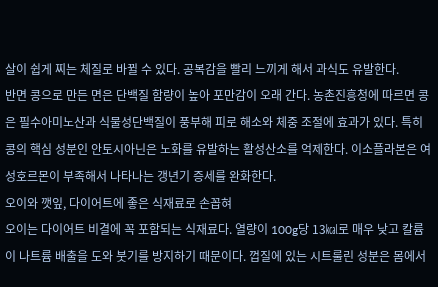살이 쉽게 찌는 체질로 바뀔 수 있다. 공복감을 빨리 느끼게 해서 과식도 유발한다.
반면 콩으로 만든 면은 단백질 함량이 높아 포만감이 오래 간다. 농촌진흥청에 따르면 콩은 필수아미노산과 식물성단백질이 풍부해 피로 해소와 체중 조절에 효과가 있다. 특히 콩의 핵심 성분인 안토시아닌은 노화를 유발하는 활성산소를 억제한다. 이소플라본은 여성호르몬이 부족해서 나타나는 갱년기 증세를 완화한다.
오이와 깻잎, 다이어트에 좋은 식재료로 손꼽혀
오이는 다이어트 비결에 꼭 포함되는 식재료다. 열량이 100g당 13㎉로 매우 낮고 칼륨이 나트륨 배출을 도와 붓기를 방지하기 때문이다. 껍질에 있는 시트룰린 성분은 몸에서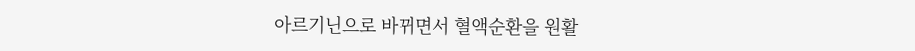아르기닌으로 바뀌면서 혈액순환을 원활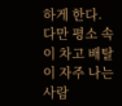하게 한다.
다만 평소 속이 차고 배탈이 자주 나는 사람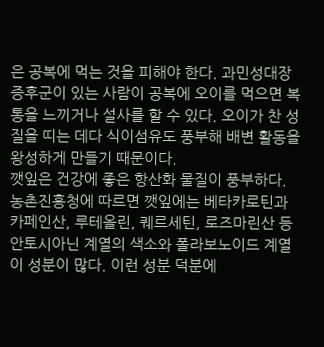은 공복에 먹는 것을 피해야 한다. 과민성대장증후군이 있는 사람이 공복에 오이를 먹으면 복통을 느끼거나 설사를 할 수 있다. 오이가 찬 성질을 띠는 데다 식이섬유도 풍부해 배변 활동을 왕성하게 만들기 때문이다.
깻잎은 건강에 좋은 항산화 물질이 풍부하다. 농촌진흥청에 따르면 깻잎에는 베타카로틴과 카페인산, 루테올린, 퀘르세틴, 로즈마린산 등 안토시아닌 계열의 색소와 폴라보노이드 계열이 성분이 많다. 이런 성분 덕분에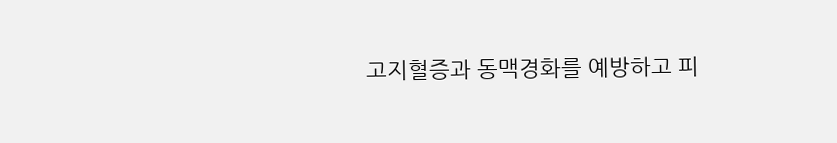고지혈증과 동맥경화를 예방하고 피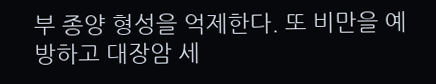부 종양 형성을 억제한다. 또 비만을 예방하고 대장암 세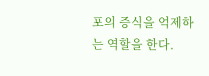포의 증식을 억제하는 역할을 한다.